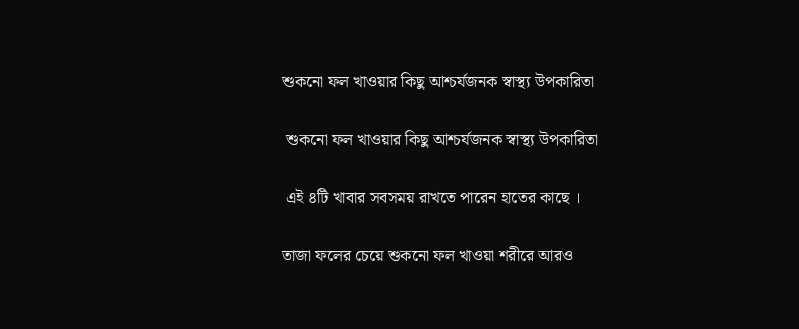শুকনো ফল খাওয়ার কিছু আশ্চর্যজনক স্বাস্থ্য উপকারিতা

 শুকনো ফল খাওয়ার কিছু আশ্চর্যজনক স্বাস্থ্য উপকারিতা

 এই ৪টি খাবার সবসময় রাখতে পারেন হাতের কাছে ।

তাজা ফলের চেয়ে শুকনো ফল খাওয়া শরীরে আরও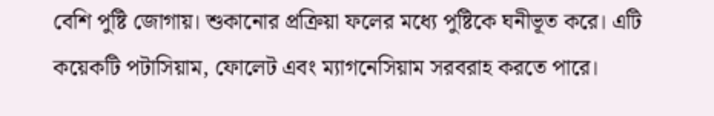বেশি পুষ্টি জোগায়। শুকানোর প্রক্রিয়া ফলের মধ্যে পুষ্টিকে ঘনীভূত করে। এটি কয়েকটি পটাসিয়াম, ফোলেট এবং ম্যাগনেসিয়াম সরবরাহ করতে পারে।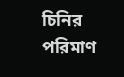চিনির পরিমাণ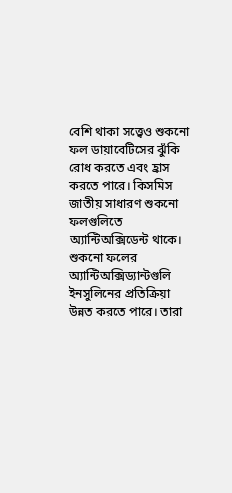বেশি থাকা সত্ত্বেও শুকনো ফল ডায়াবেটিসের ঝুঁকি রোধ করতে এবং হ্রাস করতে পারে। কিসমিস জাতীয় সাধারণ শুকনো ফলগুলিতে অ্যান্টিঅক্সিডেন্ট থাকে। শুকনো ফলের অ্যান্টিঅক্সিড্যান্টগুলি ইনসুলিনের প্রতিক্রিয়া উন্নত করতে পারে। তারা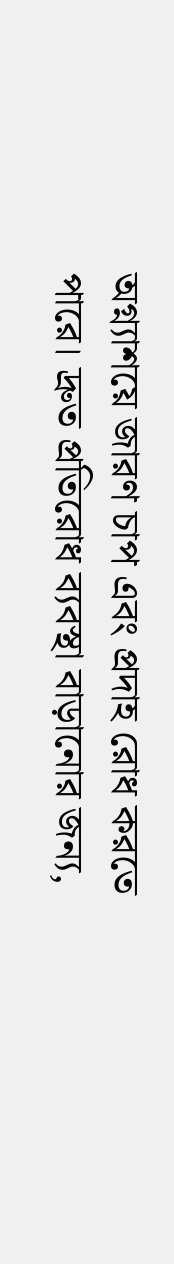অগ্ন্যাশয়ে জারণ চাপ এবং প্রদাহ রোধ করতে পারে। দ্রুত প্রতিরোধ ব্যবস্থা বাড়ানোর জন্য,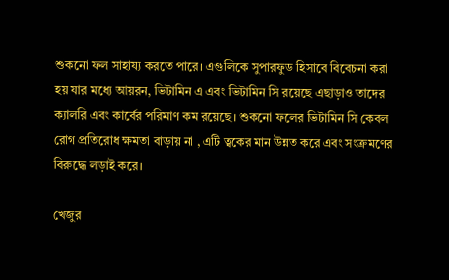শুকনো ফল সাহায্য করতে পারে। এগুলিকে সুপারফুড হিসাবে বিবেচনা করা হয় যার মধ্যে আয়রন, ভিটামিন এ এবং ভিটামিন সি রয়েছে এছাড়াও তাদের ক্যালরি এবং কার্বের পরিমাণ কম রয়েছে। শুকনো ফলের ভিটামিন সি কেবল রোগ প্রতিরোধ ক্ষমতা বাড়ায় না , এটি ত্বকের মান উন্নত করে এবং সংক্রমণের বিরুদ্ধে লড়াই করে।

খেজুর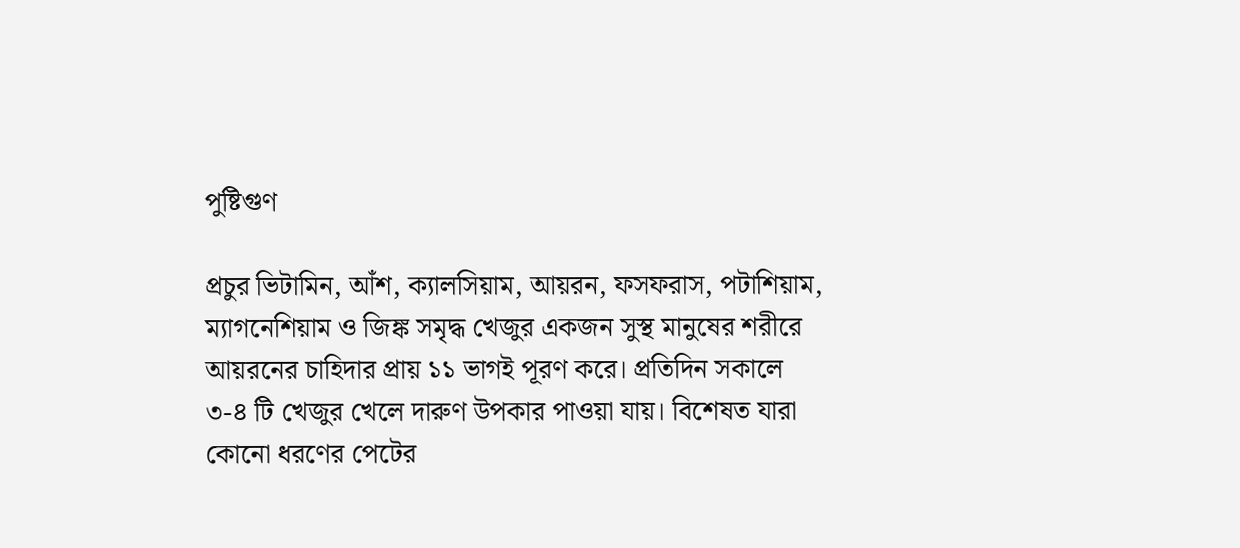পুষ্টিগুণ

প্রচুর ভিটামিন, আঁশ, ক্যালসিয়াম, আয়রন, ফসফরাস, পটাশিয়াম, ম্যাগনেশিয়াম ও জিঙ্ক সমৃদ্ধ খেজুর একজন সুস্থ মানুষের শরীরে আয়রনের চাহিদার প্রায় ১১ ভাগই পূরণ করে। প্রতিদিন সকালে ৩-৪ টি খেজুর খেলে দারুণ উপকার পাওয়া যায়। বিশেষত যারা কোনো ধরণের পেটের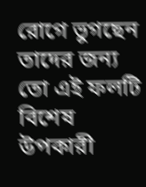রোগে ভুগছেন তাদের জন্য তো এই ফলটি বিশেষ উপকারী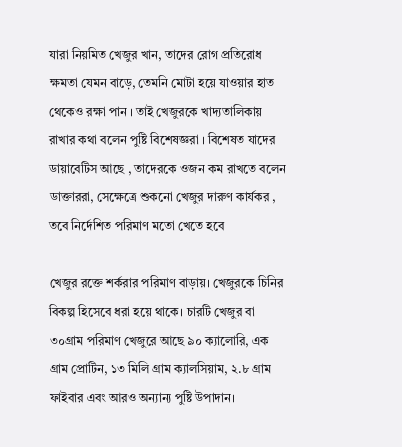যারা নিয়মিত খেজুর খান, তাদের রোগ প্রতিরোধ ক্ষমতা যেমন বাড়ে, তেমনি মোটা হয়ে যাওয়ার হাত থেকেও রক্ষা পান । তাই খেজুরকে খাদ্যতালিকায় রাখার কথা বলেন পুষ্টি বিশেষজ্ঞরা । বিশেষত যাদের ডায়াবেটিস আছে , তাদেরকে ওজন কম রাখতে বলেন ডাক্তাররা, সেক্ষেত্রে শুকনো খেজুর দারুণ কার্যকর , তবে নির্দেশিত পরিমাণ মতো খেতে হবে

খেজুর রক্তে শর্করার পরিমাণ বাড়ায়। খেজুরকে চিনির বিকল্প হিসেবে ধরা হয়ে থাকে। চারটি খেজুর বা ৩০গ্রাম পরিমাণ খেজুরে আছে ৯০ ক্যালোরি, এক গ্রাম প্রোটিন, ১৩ মিলি গ্রাম ক্যালসিয়াম, ২.৮ গ্রাম ফাইবার এবং আরও অন্যান্য পুষ্টি উপাদান।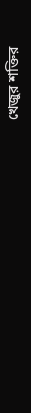খেজুর শক্তির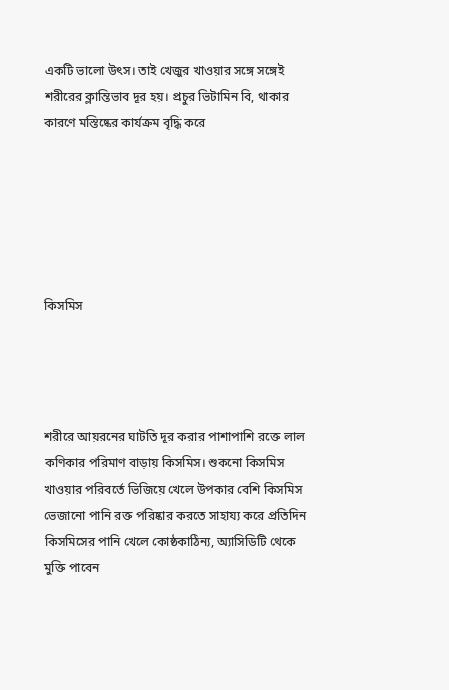একটি ভালো উৎস। তাই খেজুর খাওয়ার সঙ্গে সঙ্গেই শরীরের ক্লান্তিভাব দূর হয়। প্রচুর ভিটামিন বি, থাকার কারণে মস্তিষ্কের কার্যক্রম বৃদ্ধি করে






কিসমিস




শরীরে আয়রনের ঘাটতি দূর করার পাশাপাশি রক্তে লাল কণিকার পরিমাণ বাড়ায় কিসমিস। শুকনো কিসমিস খাওয়ার পরিবর্তে ভিজিয়ে খেলে উপকার বেশি কিসমিস ভেজানো পানি রক্ত পরিষ্কার করতে সাহায্য করে প্রতিদিন কিসমিসের পানি খেলে কোষ্ঠকাঠিন্য, অ্যাসিডিটি থেকে মুক্তি পাবেন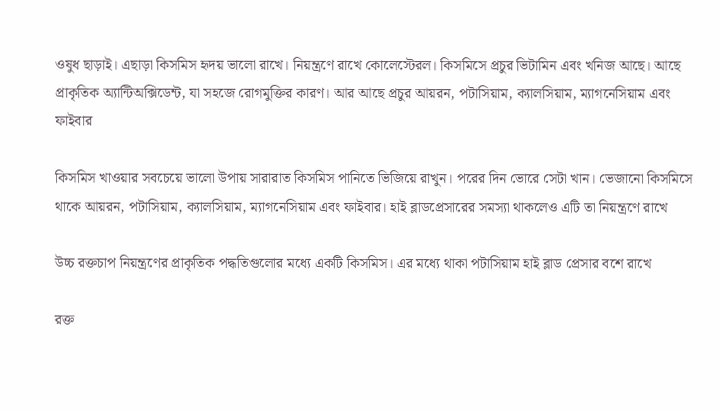ওষুধ ছাড়াই। এছাড়া কিসমিস হৃদয় ভালো রাখে। নিয়ন্ত্রণে রাখে কোলেস্টেরল। কিসমিসে প্রচুর ভিটামিন এবং খনিজ আছে। আছে প্রাকৃতিক অ্যান্টিঅক্সিডেন্ট, যা সহজে রোগমুক্তির কারণ। আর আছে প্রচুর আয়রন, পটাসিয়াম, ক্যালসিয়াম, ম্যাগনেসিয়াম এবং ফাইবার

কিসমিস খাওয়ার সবচেয়ে ভালো উপায় সারারাত কিসমিস পানিতে ভিজিয়ে রাখুন। পরের দিন ভোরে সেটা খান। ভেজানো কিসমিসে থাকে আয়রন, পটাসিয়াম, ক্যালসিয়াম, ম্যাগনেসিয়াম এবং ফাইবার। হাই ব্লাডপ্রেসারের সমস্যা থাকলেও এটি তা নিয়ন্ত্রণে রাখে

উচ্চ রক্তচাপ নিয়ন্ত্রণের প্রাকৃতিক পদ্ধতিগুলোর মধ্যে একটি কিসমিস। এর মধ্যে থাকা পটাসিয়াম হাই ব্লাড প্রেসার বশে রাখে

রক্ত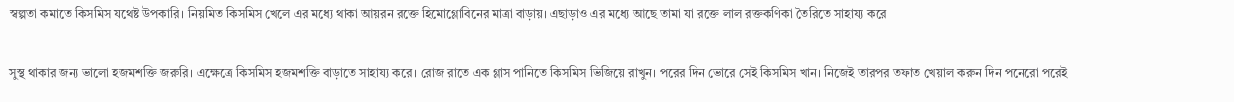স্বল্পতা কমাতে কিসমিস যথেষ্ট উপকারি। নিয়মিত কিসমিস খেলে এর মধ্যে থাকা আয়রন রক্তে হিমোগ্লোবিনের মাত্রা বাড়ায়। এছাড়াও এর মধ্যে আছে তামা যা রক্তে লাল রক্তকণিকা তৈরিতে সাহায্য করে

সুস্থ থাকার জন্য ভালো হজমশক্তি জরুরি। এক্ষেত্রে কিসমিস হজমশক্তি বাড়াতে সাহায্য করে। রোজ রাতে এক গ্লাস পানিতে কিসমিস ভিজিয়ে রাখুন। পরের দিন ভোরে সেই কিসমিস খান। নিজেই তারপর তফাত খেয়াল করুন দিন পনেরো পরেই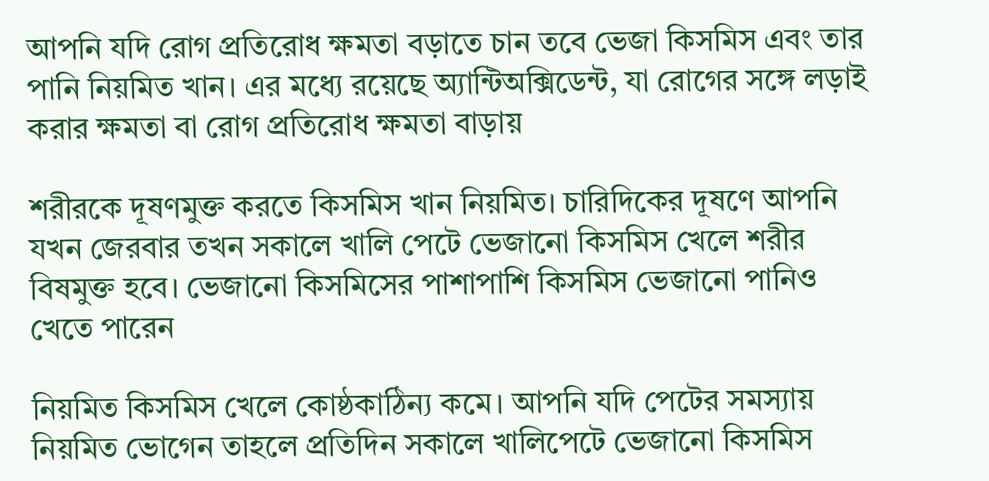আপনি যদি রোগ প্রতিরোধ ক্ষমতা বড়াতে চান তবে ভেজা কিসমিস এবং তার পানি নিয়মিত খান। এর মধ্যে রয়েছে অ্যান্টিঅক্সিডেন্ট, যা রোগের সঙ্গে লড়াই করার ক্ষমতা বা রোগ প্রতিরোধ ক্ষমতা বাড়ায়

শরীরকে দূষণমুক্ত করতে কিসমিস খান নিয়মিত। চারিদিকের দূষণে আপনি যখন জেরবার তখন সকালে খালি পেটে ভেজানো কিসমিস খেলে শরীর বিষমুক্ত হবে। ভেজানো কিসমিসের পাশাপাশি কিসমিস ভেজানো পানিও খেতে পারেন

নিয়মিত কিসমিস খেলে কোষ্ঠকাঠিন্য কমে। আপনি যদি পেটের সমস্যায় নিয়মিত ভোগেন তাহলে প্রতিদিন সকালে খালিপেটে ভেজানো কিসমিস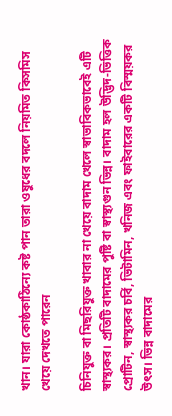খান। যারা কোষ্ঠকাঠিন্যে কষ্ট পান তারা ওষুধের বদলে নিয়মিত কিসমিস খেয়ে দেখতে পারেন

চিনিযুক্ত বা মিছরিযুক্ত খাবার না খেয়ে বাদাম খেলে স্বাভাবিকভাবেই এটি স্বাস্থ্যকর। প্রতিটি বাদামের পুষ্টি বা স্বাস্থ্যগুন ভিন্ন। বাদাম হল উদ্ভিদ-ভিত্তিক প্রোটিন, স্বাস্থ্যকর চর্বি, ভিটামিন, খনিজ এবং ফাইবারের একটি বিস্ময়কর উৎস। ভিন্ন বাদামের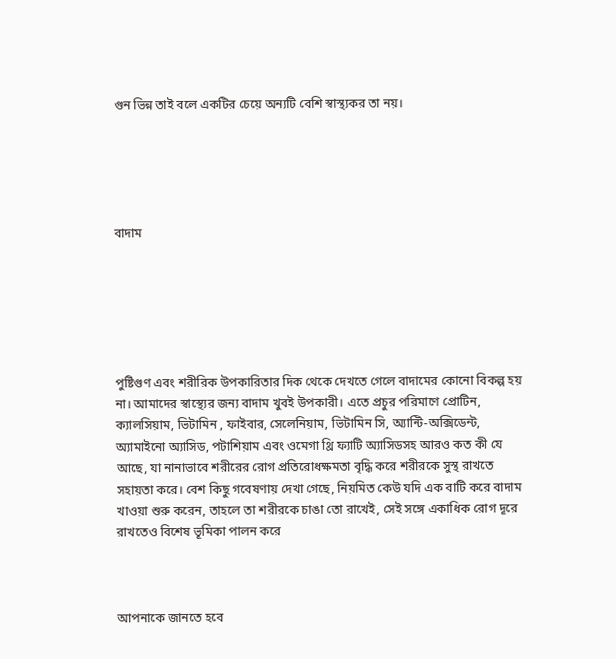গুন ভিন্ন তাই বলে একটির চেয়ে অন্যটি বেশি স্বাস্থ্যকর তা নয়।





বাদাম






পুষ্টিগুণ এবং শরীরিক উপকারিতার দিক থেকে দেখতে গেলে বাদামের কোনো বিকল্প হয় না। আমাদের স্বাস্থ্যের জন্য বাদাম খুবই উপকারী। এতে প্রচুর পরিমাণে প্রোটিন, ক্যালসিয়াম, ভিটামিন , ফাইবার, সেলেনিয়াম, ভিটামিন সি, অ্যান্টি-অক্সিডেন্ট, অ্যামাইনো অ্যাসিড, পটাশিয়াম এবং ওমেগা থ্রি ফ্যাটি অ্যাসিডসহ আরও কত কী যে আছে, যা নানাভাবে শরীরের রোগ প্রতিরোধক্ষমতা বৃদ্ধি করে শরীরকে সুস্থ রাখতে সহায়তা করে। বেশ কিছু গবেষণায় দেখা গেছে, নিয়মিত কেউ যদি এক বাটি করে বাদাম খাওয়া শুরু করেন, তাহলে তা শরীরকে চাঙা তো রাখেই, সেই সঙ্গে একাধিক রোগ দূরে রাখতেও বিশেষ ভূমিকা পালন করে



আপনাকে জানতে হবে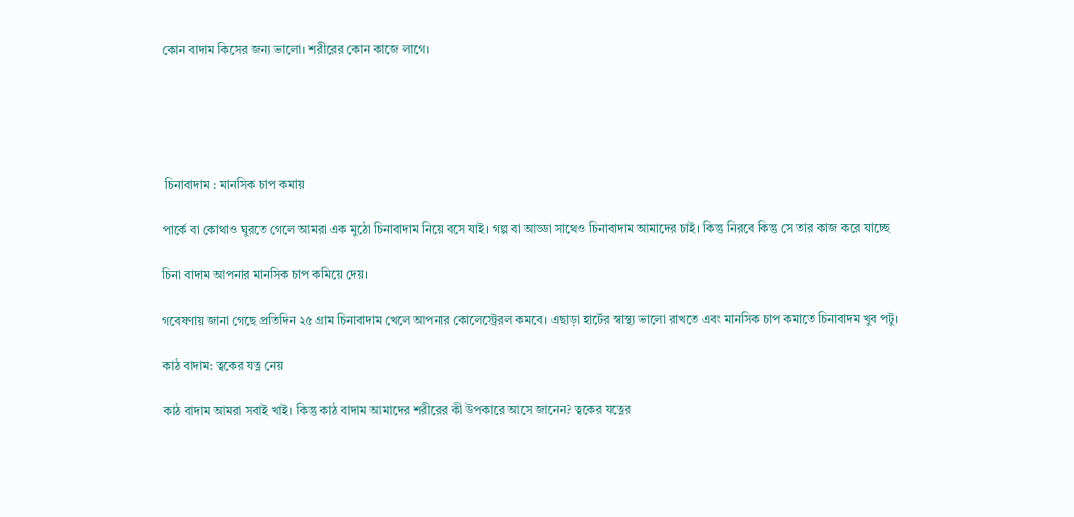কোন বাদাম কিসের জন্য ভালো। শরীরের কোন কাজে লাগে।





 চিনাবাদাম : মানসিক চাপ কমায়

পার্কে বা কোথাও ঘুরতে গেলে আমরা এক মুঠো চিনাবাদাম নিয়ে বসে যাই। গল্প বা আড্ডা সাথেও চিনাবাদাম আমাদের চাই। কিন্তু নিরবে কিন্তু সে তার কাজ করে যাচ্ছে

চিনা বাদাম আপনার মানসিক চাপ কমিয়ে দেয়।

গবেষণায় জানা গেছে প্রতিদিন ২৫ গ্রাম চিনাবাদাম খেলে আপনার কোলেস্ট্রেরল কমবে। এছাড়া হার্টের স্বাস্থ্য ভালো রাখতে এবং মানসিক চাপ কমাতে চিনাবাদম খুব পটু।

কাঠ বাদাম: ত্বকের যত্ন নেয়

কাঠ বাদাম আমরা সবাই খাই। কিন্তু কাঠ বাদাম আমাদের শরীরের কী উপকারে আসে জানেন? ত্বকের যত্নের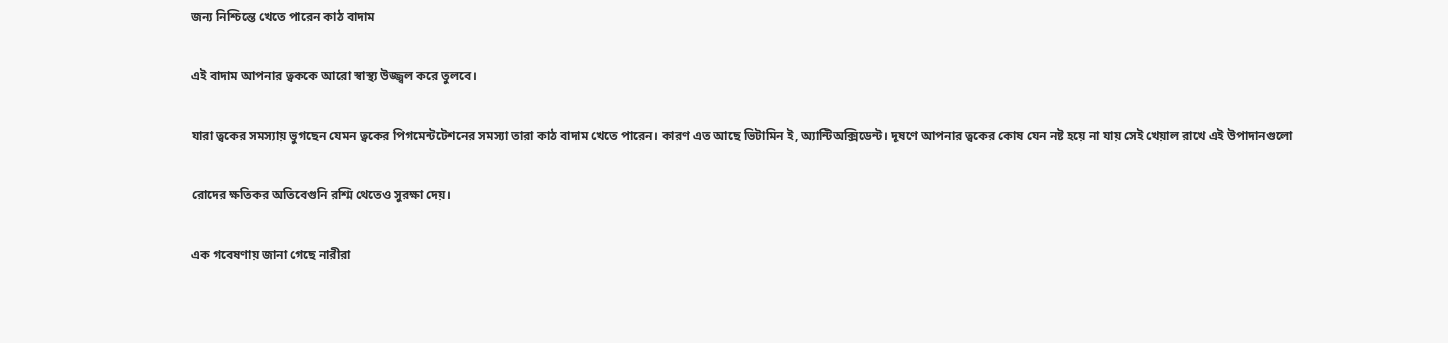জন্য নিশ্চিন্তে খেতে পারেন কাঠ বাদাম

এই বাদাম আপনার ত্বককে আরো স্বাস্থ্য উজ্জ্বল করে তুলবে।

যারা ত্বকের সমস্যায় ভুগছেন যেমন ত্বকের পিগমেন্টটেশনের সমস্যা তারা কাঠ বাদাম খেতে পারেন। কারণ এত আছে ভিটামিন ই, অ্যান্টিঅক্সিডেন্ট। দূষণে আপনার ত্বকের কোষ যেন নষ্ট হয়ে না যায় সেই খেয়াল রাখে এই উপাদানগুলো

রোদের ক্ষতিকর অতিবেগুনি রশ্মি থেতেও সুরক্ষা দেয়।

এক গবেষণায় জানা গেছে নারীরা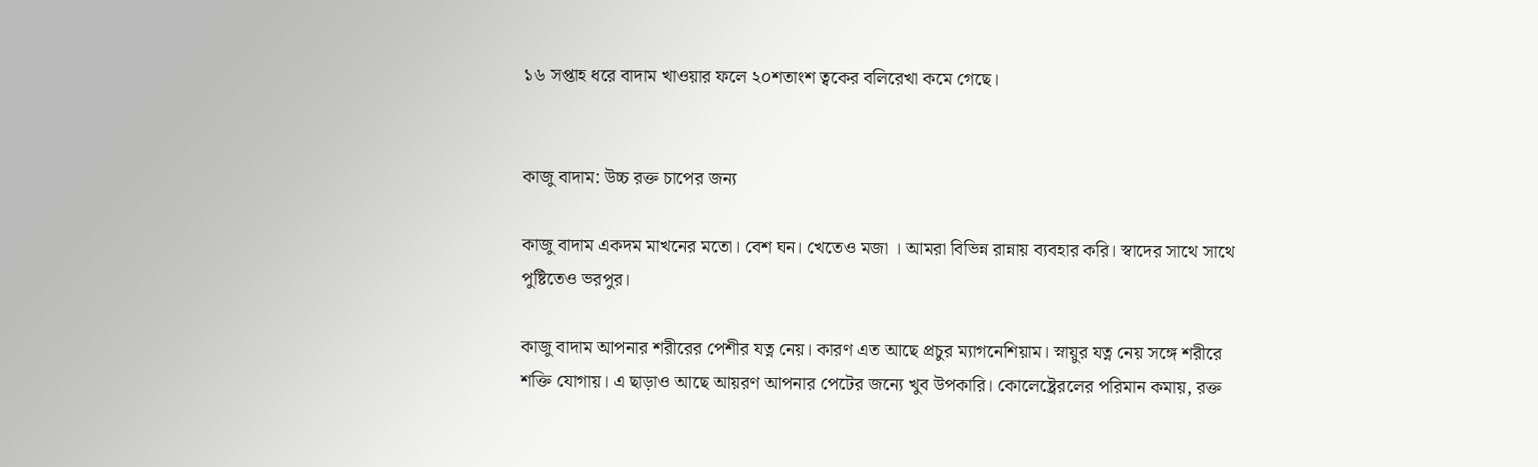১৬ সপ্তাহ ধরে বাদাম খাওয়ার ফলে ২০শতাংশ ত্বকের বলিরেখা কমে গেছে।


কাজু বাদাম: উচ্চ রক্ত চাপের জন্য

কাজু বাদাম একদম মাখনের মতো। বেশ ঘন। খেতেও মজা । আমরা বিভিন্ন রান্নায় ব্যবহার করি। স্বাদের সাথে সাথে পুষ্টিতেও ভরপুর।

কাজু বাদাম আপনার শরীরের পেশীর যত্ন নেয়। কারণ এত আছে প্রচুর ম্যাগনেশিয়াম। স্নায়ুর যত্ন নেয় সঙ্গে শরীরে শক্তি যোগায়। এ ছাড়াও আছে আয়রণ আপনার পেটের জন্যে খুব উপকারি। কোলেষ্ট্রেরলের পরিমান কমায়, রক্ত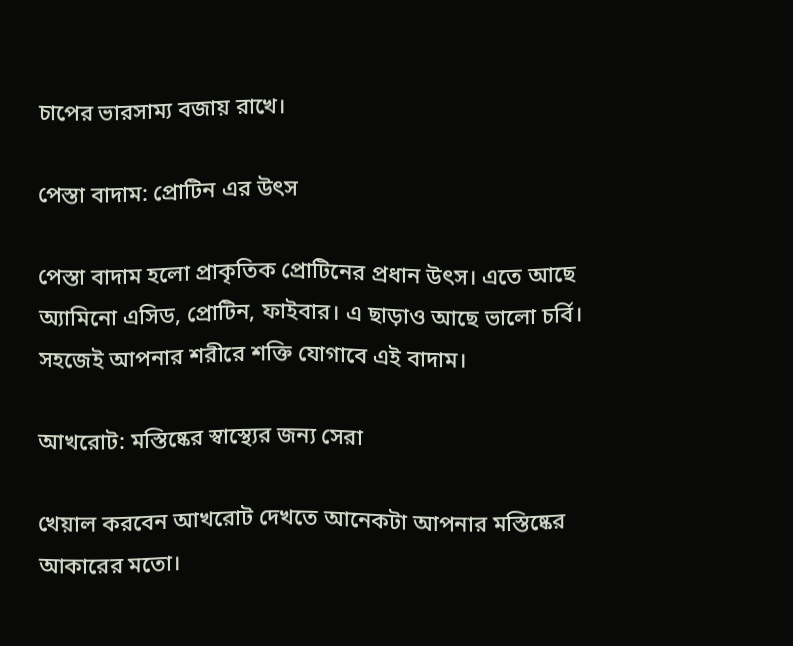চাপের ভারসাম্য বজায় রাখে।

পেস্তা বাদাম: প্রোটিন এর উৎস

পেস্তা বাদাম হলো প্রাকৃতিক প্রোটিনের প্রধান উৎস। এতে আছে অ্যামিনো এসিড, প্রোটিন, ফাইবার। এ ছাড়াও আছে ভালো চর্বি। সহজেই আপনার শরীরে শক্তি যোগাবে এই বাদাম।

আখরোট: মস্তিষ্কের স্বাস্থ্যের জন্য সেরা

খেয়াল করবেন আখরোট দেখতে আনেকটা আপনার মস্তিষ্কের আকারের মতো।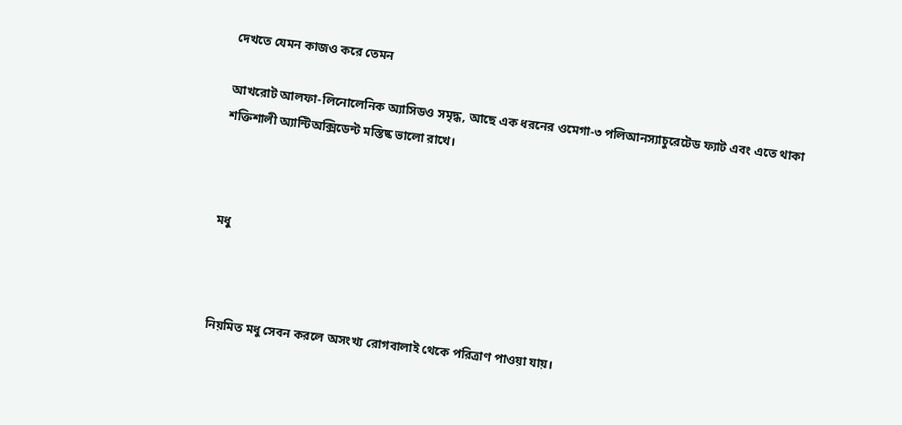দেখতে যেমন কাজও করে তেমন

আখরোট আলফা-লিনোলেনিক অ্যাসিডও সমৃদ্ধ, আছে এক ধরনের ওমেগা-৩ পলিআনস্যাচুরেটেড ফ্যাট এবং এতে থাকা শক্তিশালী অ্যান্টিঅক্সিডেন্ট মস্তিষ্ক ভালো রাখে।



মধু



নিয়মিত মধু সেবন করলে অসংখ্য রোগবালাই থেকে পরিত্রাণ পাওয়া যায়।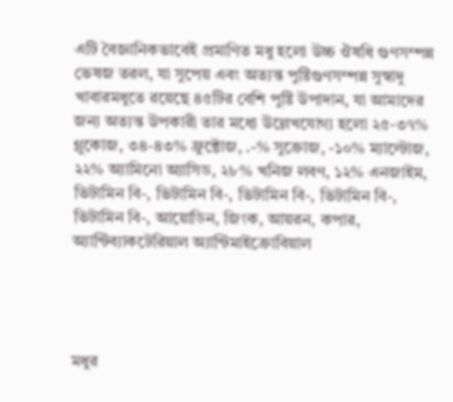এটি বৈজ্ঞানিকভাবেই প্রমাণিত মধু হলো উচ্চ ঔষধি গুণসম্পন্ন ভেষজ তরল, যা সুপেয় এবং অত্যন্ত পুষ্টিগুণসম্পন্ন সুস্বাদু খাবারমধুতে রয়েছে ৪৫টির বেশি পুষ্টি উপাদান, যা আমাদের জন্য অত্যন্ত উপকারী তার মধ্যে উল্লেখযোগ্য হলো ২৫-৩৭% গ্লুকোজ, ৩৪-৪৩% ফ্রুক্টোজ, .-% সুক্রোজ, -১০% ম্যাল্টোজ, ২২% অ্যামিনো অ্যাসিড, ২৮% খনিজ লবণ, ১২% এনজাইম, ভিটামিন বি-, ভিটামিন বি-, ভিটামিন বি-, ভিটামিন বি-, ভিটামিন বি-, আয়োডিন, জিংক, আয়রন, কপার, অ্যান্টিব্যাকটেরিয়াল অ্যান্টিমাইক্রোবিয়াল




মধুর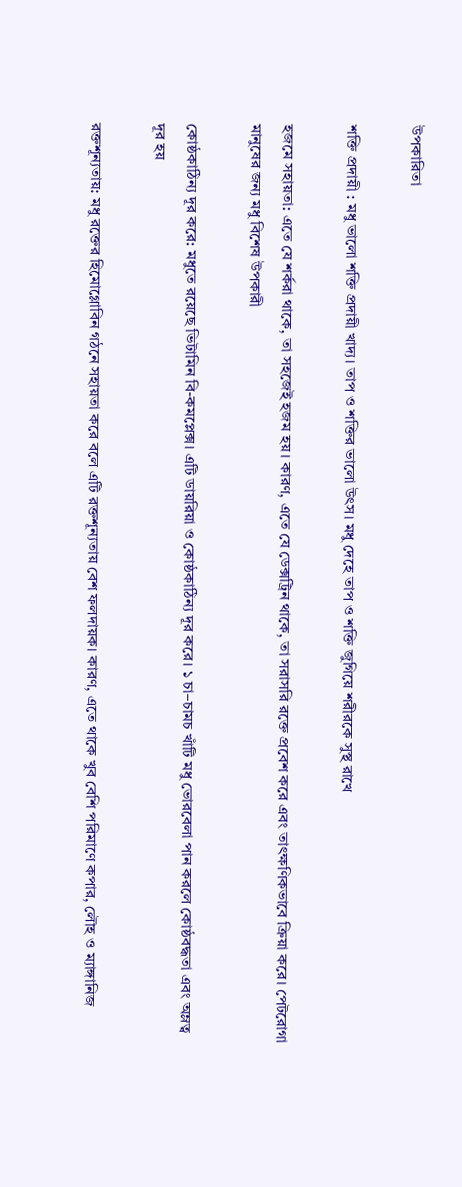উপকারিতা

শক্তি প্রদায়ী : মধু ভালো শক্তি প্রদায়ী খাদ্য। তাপ ও শক্তির ভালো উৎস। মধু দেহে তাপ ও শক্তি জুগিয়ে শরীরকে সুস্থ রাখে

হজমে সহায়তা: এতে যে শর্করা থাকে, তা সহজেই হজম হয়। কারণ, এতে যে ডেক্সট্রিন থাকে, তা সরাসরি রক্তে প্রবেশ করে এবং তাৎক্ষণিকভাবে ক্রিয়া করে। পেটরোগা মানুষের জন্য মধু বিশেষ উপকারী

কোষ্ঠকাঠিন্য দূর করে: মধুতে রয়েছে ভিটামিন বি-কমপ্লেক্স। এটি ডায়রিয়া ও কোষ্ঠকাঠিন্য দূর করে। ১ চা–চামচ খাঁটি মধু ভোরবেলা পান করলে কোষ্ঠবদ্ধতা এবং অম্লত্ব দূর হয়

রক্তশূন্যতায়: মধু রক্তের হিমোগ্লোবিন গঠনে সহায়তা করে বলে এটি রক্তশূন্যতায় বেশ ফলদায়ক। কারণ, এতে থাকে খুব বেশি পরিমাণে কপার, লৌহ ও ম্যাঙ্গানিজ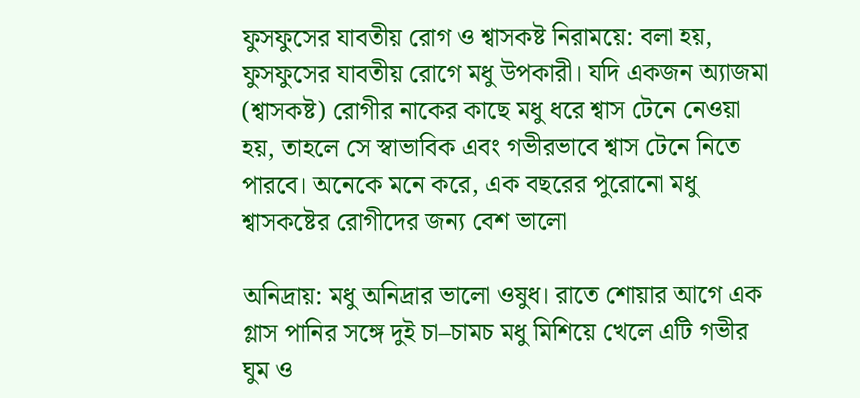ফুসফুসের যাবতীয় রোগ ও শ্বাসকষ্ট নিরাময়ে: বলা হয়, ফুসফুসের যাবতীয় রোগে মধু উপকারী। যদি একজন অ্যাজমা (শ্বাসকষ্ট) রোগীর নাকের কাছে মধু ধরে শ্বাস টেনে নেওয়া হয়, তাহলে সে স্বাভাবিক এবং গভীরভাবে শ্বাস টেনে নিতে পারবে। অনেকে মনে করে, এক বছরের পুরোনো মধু শ্বাসকষ্টের রোগীদের জন্য বেশ ভালো

অনিদ্রায়: মধু অনিদ্রার ভালো ওষুধ। রাতে শোয়ার আগে এক গ্লাস পানির সঙ্গে দুই চা–চামচ মধু মিশিয়ে খেলে এটি গভীর ঘুম ও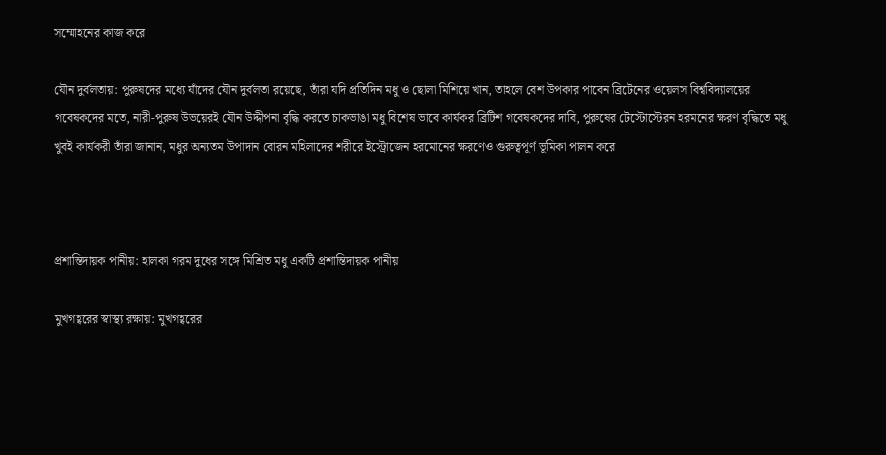সম্মোহনের কাজ করে

যৌন দুর্বলতায়: পুরুষদের মধ্যে যাঁদের যৌন দুর্বলতা রয়েছে, তাঁরা যদি প্রতিদিন মধু ও ছোলা মিশিয়ে খান, তাহলে বেশ উপকার পাবেন ব্রিটেনের ওয়েলস বিশ্ববিদ্যালয়ের গবেষকদের মতে, নারী-পুরুষ উভয়েরই যৌন উদ্দীপনা বৃদ্ধি করতে চাকভাঙা মধু বিশেষ ভাবে কার্যকর ব্রিটিশ গবেষকদের দাবি, পুরুষের টেস্টোস্টেরন হরমনের ক্ষরণ বৃদ্ধিতে মধু খুবই কার্যকরী তাঁরা জানান, মধুর অন্যতম উপাদান বোরন মহিলাদের শরীরে ইস্ট্রোজেন হরমোনের ক্ষরণেও গুরুত্বপূর্ণ ভূমিকা পালন করে



প্রশান্তিদায়ক পানীয়: হালকা গরম দুধের সঙ্গে মিশ্রিত মধু একটি প্রশান্তিদায়ক পানীয়

মুখগহ্বরের স্বাস্থ্য রক্ষায়: মুখগহ্বরের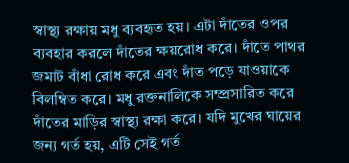স্বাস্থ্য রক্ষায় মধু ব্যবহৃত হয়। এটা দাঁতের ওপর ব্যবহার করলে দাঁতের ক্ষয়রোধ করে। দাঁতে পাথর জমাট বাঁধা রোধ করে এবং দাঁত পড়ে যাওয়াকে বিলম্বিত করে। মধু রক্তনালিকে সম্প্রসারিত করে দাঁতের মাড়ির স্বাস্থ্য রক্ষা করে। যদি মুখের ঘায়ের জন্য গর্ত হয়, এটি সেই গর্ত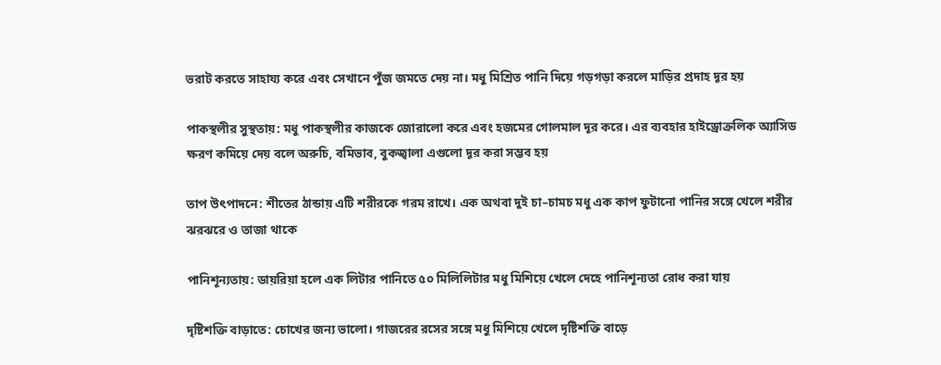ভরাট করতে সাহায্য করে এবং সেখানে পুঁজ জমতে দেয় না। মধু মিশ্রিত পানি দিয়ে গড়গড়া করলে মাড়ির প্রদাহ দূর হয়

পাকস্থলীর সুস্থতায়: মধু পাকস্থলীর কাজকে জোরালো করে এবং হজমের গোলমাল দূর করে। এর ব্যবহার হাইড্রোক্রলিক অ্যাসিড ক্ষরণ কমিয়ে দেয় বলে অরুচি, বমিভাব, বুকজ্বালা এগুলো দূর করা সম্ভব হয়

তাপ উৎপাদনে: শীতের ঠান্ডায় এটি শরীরকে গরম রাখে। এক অথবা দুই চা–চামচ মধু এক কাপ ফুটানো পানির সঙ্গে খেলে শরীর ঝরঝরে ও তাজা থাকে

পানিশূন্যতায়: ডায়রিয়া হলে এক লিটার পানিতে ৫০ মিলিলিটার মধু মিশিয়ে খেলে দেহে পানিশূন্যতা রোধ করা যায়

দৃষ্টিশক্তি বাড়াতে: চোখের জন্য ভালো। গাজরের রসের সঙ্গে মধু মিশিয়ে খেলে দৃষ্টিশক্তি বাড়ে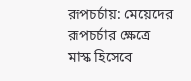রূপচর্চায়: মেয়েদের রূপচর্চার ক্ষেত্রে মাস্ক হিসেবে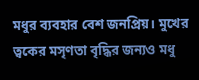মধুর ব্যবহার বেশ জনপ্রিয়। মুখের ত্বকের মসৃণতা বৃদ্ধির জন্যও মধু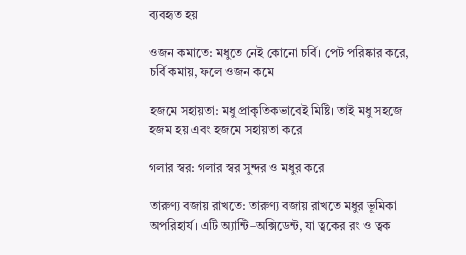ব্যবহৃত হয়

ওজন কমাতে: মধুতে নেই কোনো চর্বি। পেট পরিষ্কার করে, চর্বি কমায়, ফলে ওজন কমে

হজমে সহায়তা: মধু প্রাকৃতিকভাবেই মিষ্টি। তাই মধু সহজে হজম হয় এবং হজমে সহায়তা করে

গলার স্বর: গলার স্বর সুন্দর ও মধুর করে

তারুণ্য বজায় রাখতে: তারুণ্য বজায় রাখতে মধুর ভূমিকা অপরিহার্য। এটি অ্যান্টি–অক্সিডেন্ট, যা ত্বকের রং ও ত্বক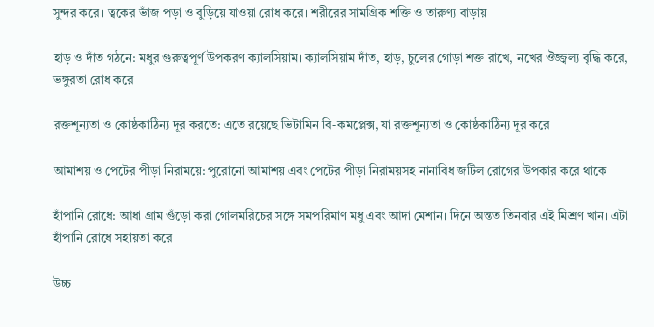সুন্দর করে। ত্বকের ভাঁজ পড়া ও বুড়িয়ে যাওয়া রোধ করে। শরীরের সামগ্রিক শক্তি ও তারুণ্য বাড়ায়

হাড় ও দাঁত গঠনে: মধুর গুরুত্বপূর্ণ উপকরণ ক্যালসিয়াম। ক্যালসিয়াম দাঁত, হাড়, চুলের গোড়া শক্ত রাখে, নখের ঔজ্জ্বল্য বৃদ্ধি করে, ভঙ্গুরতা রোধ করে

রক্তশূন্যতা ও কোষ্ঠকাঠিন্য দূর করতে: এতে রয়েছে ভিটামিন বি-কমপ্লেক্স, যা রক্তশূন্যতা ও কোষ্ঠকাঠিন্য দূর করে

আমাশয় ও পেটের পীড়া নিরাময়ে: পুরোনো আমাশয় এবং পেটের পীড়া নিরাময়সহ নানাবিধ জটিল রোগের উপকার করে থাকে

হাঁপানি রোধে: আধা গ্রাম গুঁড়ো করা গোলমরিচের সঙ্গে সমপরিমাণ মধু এবং আদা মেশান। দিনে অন্তত তিনবার এই মিশ্রণ খান। এটা হাঁপানি রোধে সহায়তা করে

উচ্চ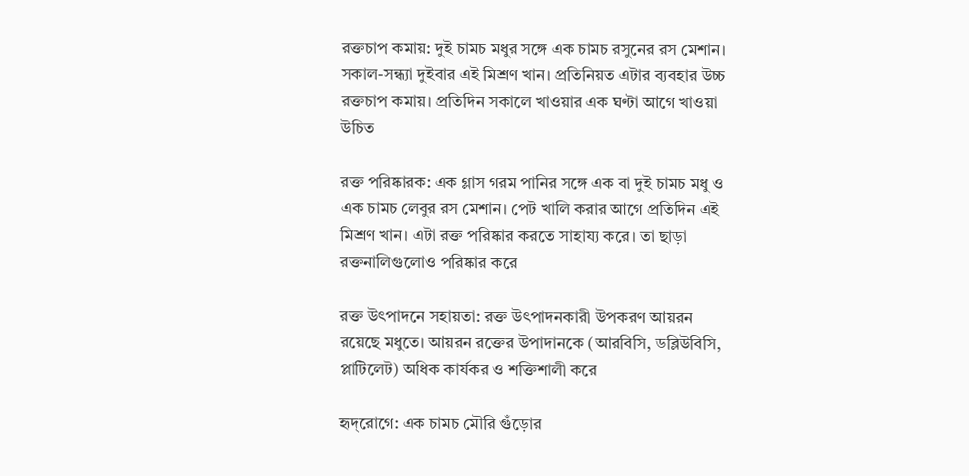রক্তচাপ কমায়: দুই চামচ মধুর সঙ্গে এক চামচ রসুনের রস মেশান। সকাল-সন্ধ্যা দুইবার এই মিশ্রণ খান। প্রতিনিয়ত এটার ব্যবহার উচ্চ রক্তচাপ কমায়। প্রতিদিন সকালে খাওয়ার এক ঘণ্টা আগে খাওয়া উচিত

রক্ত পরিষ্কারক: এক গ্লাস গরম পানির সঙ্গে এক বা দুই চামচ মধু ও এক চামচ লেবুর রস মেশান। পেট খালি করার আগে প্রতিদিন এই মিশ্রণ খান। এটা রক্ত পরিষ্কার করতে সাহায্য করে। তা ছাড়া রক্তনালিগুলোও পরিষ্কার করে

রক্ত উৎপাদনে সহায়তা: রক্ত উৎপাদনকারী উপকরণ আয়রন রয়েছে মধুতে। আয়রন রক্তের উপাদানকে (আরবিসি, ডব্লিউবিসি, প্লাটিলেট) অধিক কার্যকর ও শক্তিশালী করে

হৃদ্‌রোগে: এক চামচ মৌরি গুঁড়োর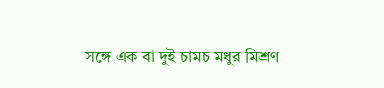সঙ্গে এক বা দুই চামচ মধুর মিশ্রণ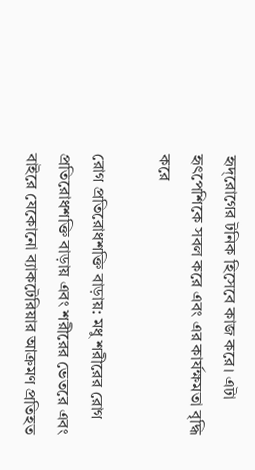হৃদ্‌রোগের টনিক হিসেবে কাজ করে। এটা হৃৎপেশিকে সবল করে এবং এর কার্যক্ষমতা বৃদ্ধি করে

রোগ প্রতিরোধশক্তি বাড়ায়: মধু শরীরের রোগ প্রতিরোধশক্তি বাড়ায় এবং শরীরের ভেতরে এবং বাইরে যেকোনো ব্যাকটেরিয়ার আক্রমণ প্রতিহত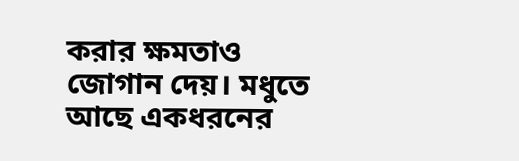করার ক্ষমতাও জোগান দেয়। মধুতে আছে একধরনের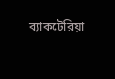ব্যাকটেরিয়া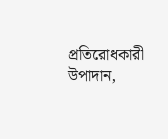প্রতিরোধকারী উপাদান,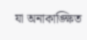যা অনাকাঙ্ক্ষিত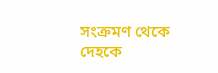সংক্রমণ থেকে দেহকে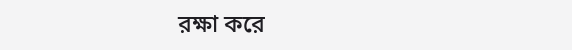রক্ষা করে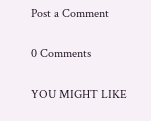Post a Comment

0 Comments

YOU MIGHT LIKE